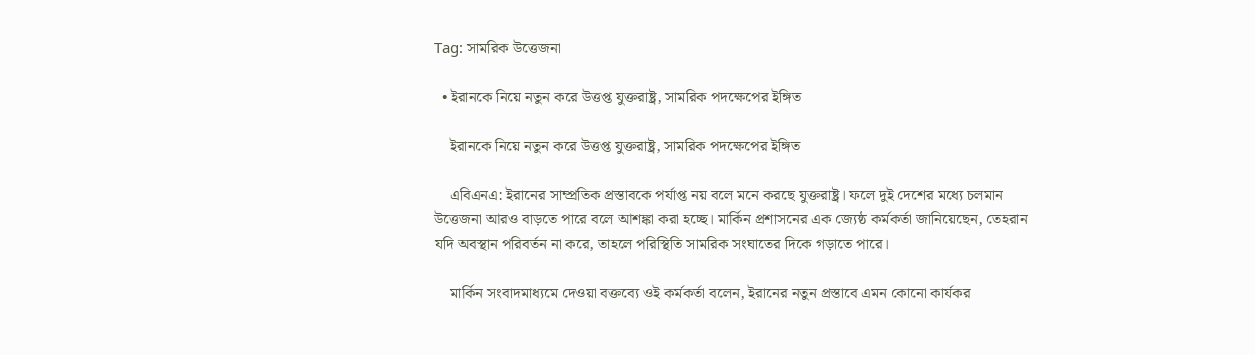Tag: সামরিক উত্তেজনা

  • ইরানকে নিয়ে নতুন করে উত্তপ্ত যুক্তরাষ্ট্র, সামরিক পদক্ষেপের ইঙ্গিত

    ইরানকে নিয়ে নতুন করে উত্তপ্ত যুক্তরাষ্ট্র, সামরিক পদক্ষেপের ইঙ্গিত

    এবিএনএ: ইরানের সাম্প্রতিক প্রস্তাবকে পর্যাপ্ত নয় বলে মনে করছে যুক্তরাষ্ট্র। ফলে দুই দেশের মধ্যে চলমান উত্তেজনা আরও বাড়তে পারে বলে আশঙ্কা করা হচ্ছে। মার্কিন প্রশাসনের এক জ্যেষ্ঠ কর্মকর্তা জানিয়েছেন, তেহরান যদি অবস্থান পরিবর্তন না করে, তাহলে পরিস্থিতি সামরিক সংঘাতের দিকে গড়াতে পারে।

    মার্কিন সংবাদমাধ্যমে দেওয়া বক্তব্যে ওই কর্মকর্তা বলেন, ইরানের নতুন প্রস্তাবে এমন কোনো কার্যকর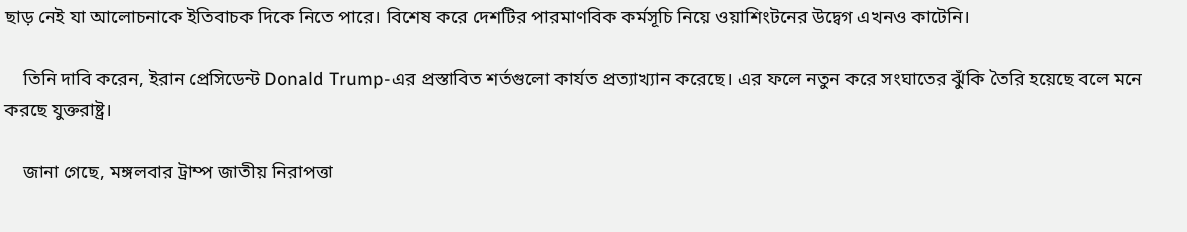ছাড় নেই যা আলোচনাকে ইতিবাচক দিকে নিতে পারে। বিশেষ করে দেশটির পারমাণবিক কর্মসূচি নিয়ে ওয়াশিংটনের উদ্বেগ এখনও কাটেনি।

    তিনি দাবি করেন, ইরান প্রেসিডেন্ট Donald Trump-এর প্রস্তাবিত শর্তগুলো কার্যত প্রত্যাখ্যান করেছে। এর ফলে নতুন করে সংঘাতের ঝুঁকি তৈরি হয়েছে বলে মনে করছে যুক্তরাষ্ট্র।

    জানা গেছে, মঙ্গলবার ট্রাম্প জাতীয় নিরাপত্তা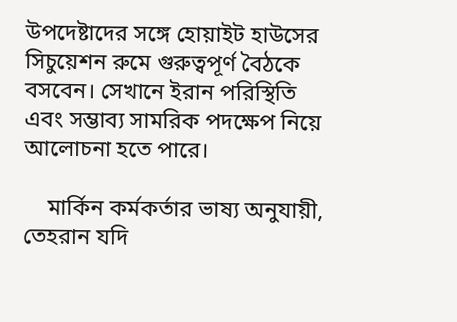উপদেষ্টাদের সঙ্গে হোয়াইট হাউসের সিচুয়েশন রুমে গুরুত্বপূর্ণ বৈঠকে বসবেন। সেখানে ইরান পরিস্থিতি এবং সম্ভাব্য সামরিক পদক্ষেপ নিয়ে আলোচনা হতে পারে।

    মার্কিন কর্মকর্তার ভাষ্য অনুযায়ী, তেহরান যদি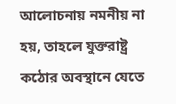আলোচনায় নমনীয় না হয়, তাহলে যুক্তরাষ্ট্র কঠোর অবস্থানে যেতে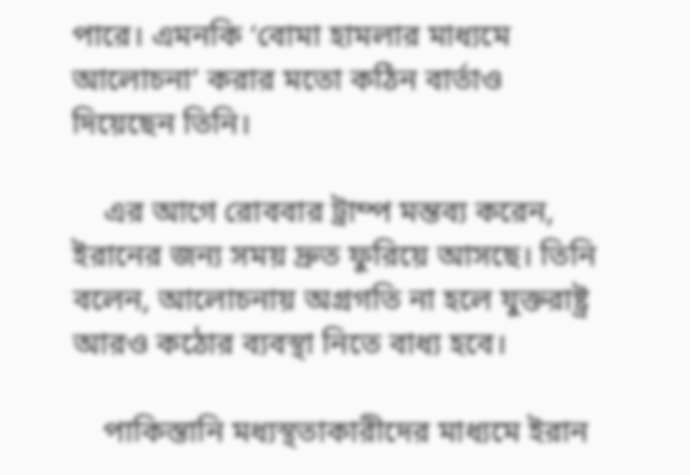পারে। এমনকি ‘বোমা হামলার মাধ্যমে আলোচনা’ করার মতো কঠিন বার্তাও দিয়েছেন তিনি।

    এর আগে রোববার ট্রাম্প মন্তব্য করেন, ইরানের জন্য সময় দ্রুত ফুরিয়ে আসছে। তিনি বলেন, আলোচনায় অগ্রগতি না হলে যুক্তরাষ্ট্র আরও কঠোর ব্যবস্থা নিতে বাধ্য হবে।

    পাকিস্তানি মধ্যস্থতাকারীদের মাধ্যমে ইরান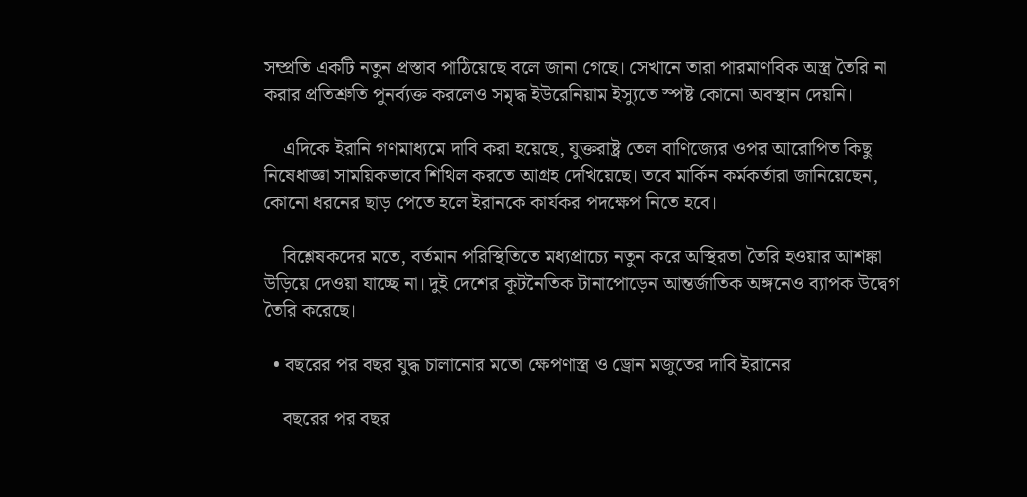সম্প্রতি একটি নতুন প্রস্তাব পাঠিয়েছে বলে জানা গেছে। সেখানে তারা পারমাণবিক অস্ত্র তৈরি না করার প্রতিশ্রুতি পুনর্ব্যক্ত করলেও সমৃদ্ধ ইউরেনিয়াম ইস্যুতে স্পষ্ট কোনো অবস্থান দেয়নি।

    এদিকে ইরানি গণমাধ্যমে দাবি করা হয়েছে, যুক্তরাষ্ট্র তেল বাণিজ্যের ওপর আরোপিত কিছু নিষেধাজ্ঞা সাময়িকভাবে শিথিল করতে আগ্রহ দেখিয়েছে। তবে মার্কিন কর্মকর্তারা জানিয়েছেন, কোনো ধরনের ছাড় পেতে হলে ইরানকে কার্যকর পদক্ষেপ নিতে হবে।

    বিশ্লেষকদের মতে, বর্তমান পরিস্থিতিতে মধ্যপ্রাচ্যে নতুন করে অস্থিরতা তৈরি হওয়ার আশঙ্কা উড়িয়ে দেওয়া যাচ্ছে না। দুই দেশের কূটনৈতিক টানাপোড়েন আন্তর্জাতিক অঙ্গনেও ব্যাপক উদ্বেগ তৈরি করেছে।

  • বছরের পর বছর যুদ্ধ চালানোর মতো ক্ষেপণাস্ত্র ও ড্রোন মজুতের দাবি ইরানের

    বছরের পর বছর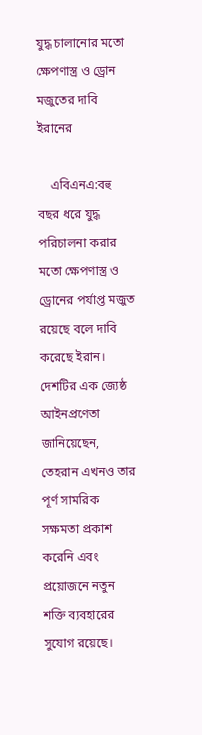যুদ্ধ চালানোর মতো ক্ষেপণাস্ত্র ও ড্রোন মজুতের দাবি ইরানের

    এবিএনএ:বহু বছর ধরে যুদ্ধ পরিচালনা করার মতো ক্ষেপণাস্ত্র ও ড্রোনের পর্যাপ্ত মজুত রয়েছে বলে দাবি করেছে ইরান। দেশটির এক জ্যেষ্ঠ আইনপ্রণেতা জানিয়েছেন, তেহরান এখনও তার পূর্ণ সামরিক সক্ষমতা প্রকাশ করেনি এবং প্রয়োজনে নতুন শক্তি ব্যবহারের সুযোগ রয়েছে।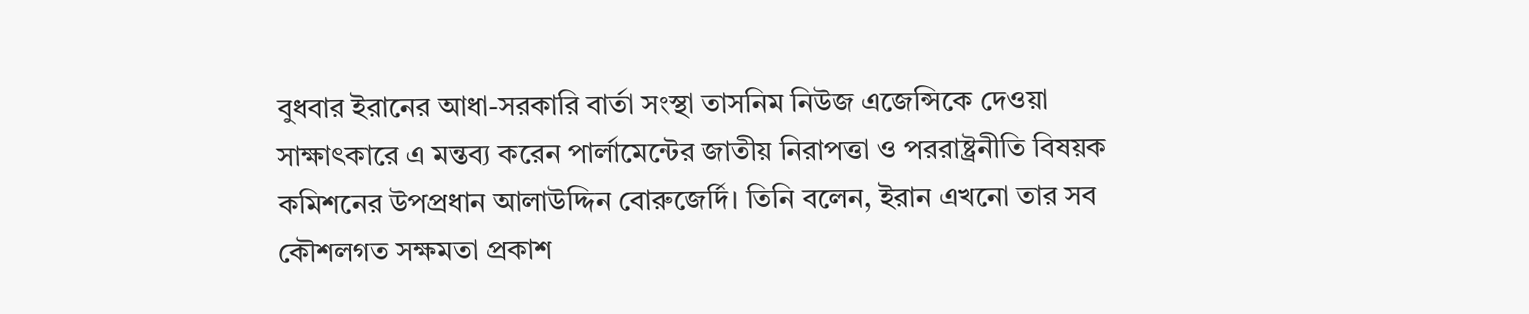বুধবার ইরানের আধা-সরকারি বার্তা সংস্থা তাসনিম নিউজ এজেন্সিকে দেওয়া সাক্ষাৎকারে এ মন্তব্য করেন পার্লামেন্টের জাতীয় নিরাপত্তা ও পররাষ্ট্রনীতি বিষয়ক কমিশনের উপপ্রধান আলাউদ্দিন বোরুজের্দি। তিনি বলেন, ইরান এখনো তার সব কৌশলগত সক্ষমতা প্রকাশ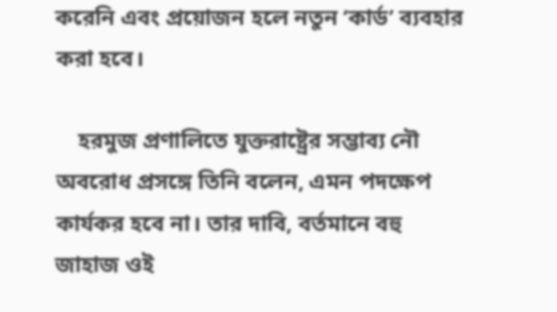করেনি এবং প্রয়োজন হলে নতুন ‘কার্ড’ ব্যবহার করা হবে।

    হরমুজ প্রণালিতে যুক্তরাষ্ট্রের সম্ভাব্য নৌ অবরোধ প্রসঙ্গে তিনি বলেন, এমন পদক্ষেপ কার্যকর হবে না। তার দাবি, বর্তমানে বহু জাহাজ ওই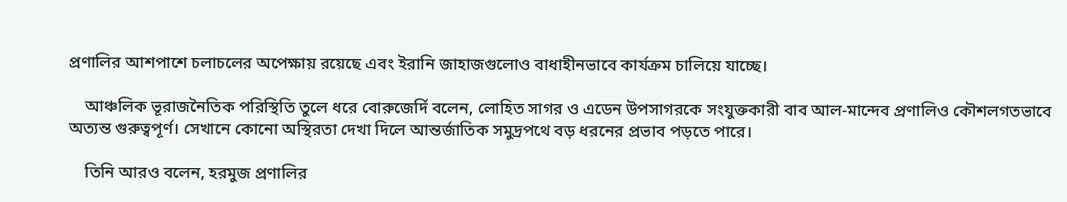প্রণালির আশপাশে চলাচলের অপেক্ষায় রয়েছে এবং ইরানি জাহাজগুলোও বাধাহীনভাবে কার্যক্রম চালিয়ে যাচ্ছে।

    আঞ্চলিক ভূরাজনৈতিক পরিস্থিতি তুলে ধরে বোরুজের্দি বলেন, লোহিত সাগর ও এডেন উপসাগরকে সংযুক্তকারী বাব আল-মান্দেব প্রণালিও কৌশলগতভাবে অত্যন্ত গুরুত্বপূর্ণ। সেখানে কোনো অস্থিরতা দেখা দিলে আন্তর্জাতিক সমুদ্রপথে বড় ধরনের প্রভাব পড়তে পারে।

    তিনি আরও বলেন, হরমুজ প্রণালির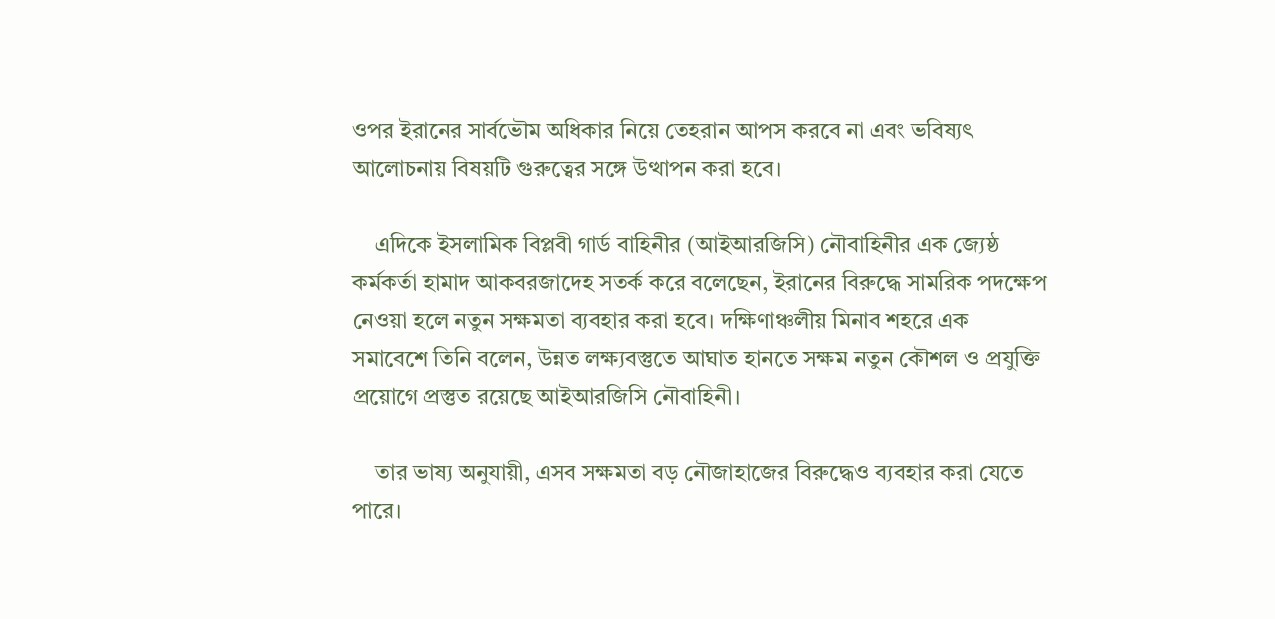ওপর ইরানের সার্বভৌম অধিকার নিয়ে তেহরান আপস করবে না এবং ভবিষ্যৎ আলোচনায় বিষয়টি গুরুত্বের সঙ্গে উত্থাপন করা হবে।

    এদিকে ইসলামিক বিপ্লবী গার্ড বাহিনীর (আইআরজিসি) নৌবাহিনীর এক জ্যেষ্ঠ কর্মকর্তা হামাদ আকবরজাদেহ সতর্ক করে বলেছেন, ইরানের বিরুদ্ধে সামরিক পদক্ষেপ নেওয়া হলে নতুন সক্ষমতা ব্যবহার করা হবে। দক্ষিণাঞ্চলীয় মিনাব শহরে এক সমাবেশে তিনি বলেন, উন্নত লক্ষ্যবস্তুতে আঘাত হানতে সক্ষম নতুন কৌশল ও প্রযুক্তি প্রয়োগে প্রস্তুত রয়েছে আইআরজিসি নৌবাহিনী।

    তার ভাষ্য অনুযায়ী, এসব সক্ষমতা বড় নৌজাহাজের বিরুদ্ধেও ব্যবহার করা যেতে পারে।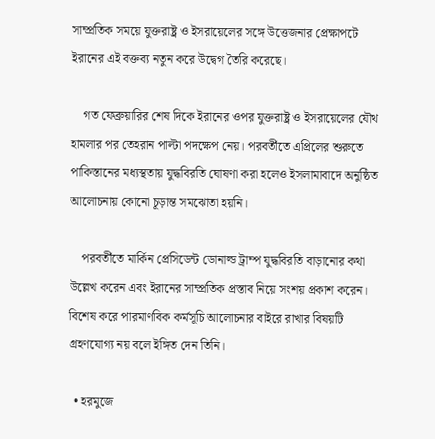সাম্প্রতিক সময়ে যুক্তরাষ্ট্র ও ইসরায়েলের সঙ্গে উত্তেজনার প্রেক্ষাপটে ইরানের এই বক্তব্য নতুন করে উদ্বেগ তৈরি করেছে।

    গত ফেব্রুয়ারির শেষ দিকে ইরানের ওপর যুক্তরাষ্ট্র ও ইসরায়েলের যৌথ হামলার পর তেহরান পাল্টা পদক্ষেপ নেয়। পরবর্তীতে এপ্রিলের শুরুতে পাকিস্তানের মধ্যস্থতায় যুদ্ধবিরতি ঘোষণা করা হলেও ইসলামাবাদে অনুষ্ঠিত আলোচনায় কোনো চূড়ান্ত সমঝোতা হয়নি।

    পরবর্তীতে মার্কিন প্রেসিডেন্ট ডোনাল্ড ট্রাম্প যুদ্ধবিরতি বাড়ানোর কথা উল্লেখ করেন এবং ইরানের সাম্প্রতিক প্রস্তাব নিয়ে সংশয় প্রকাশ করেন। বিশেষ করে পারমাণবিক কর্মসূচি আলোচনার বাইরে রাখার বিষয়টি গ্রহণযোগ্য নয় বলে ইঙ্গিত দেন তিনি।

  • হরমুজে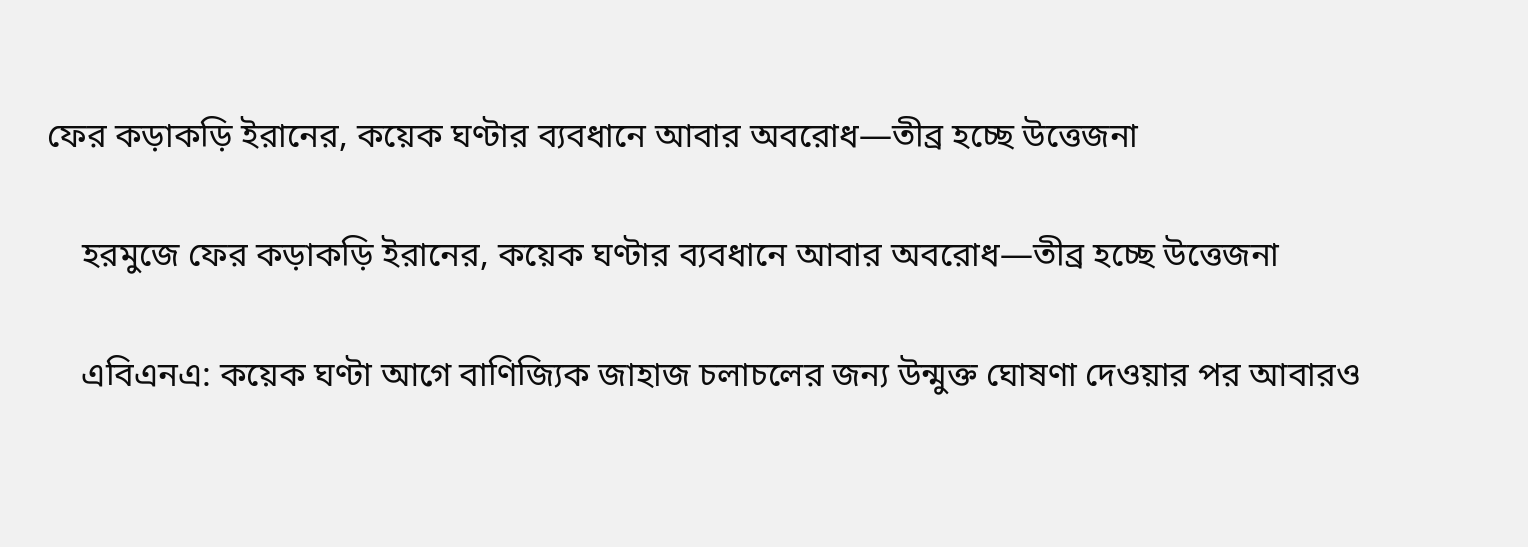ফের কড়াকড়ি ইরানের, কয়েক ঘণ্টার ব্যবধানে আবার অবরোধ—তীব্র হচ্ছে উত্তেজনা

    হরমুজে ফের কড়াকড়ি ইরানের, কয়েক ঘণ্টার ব্যবধানে আবার অবরোধ—তীব্র হচ্ছে উত্তেজনা

    এবিএনএ: কয়েক ঘণ্টা আগে বাণিজ্যিক জাহাজ চলাচলের জন্য উন্মুক্ত ঘোষণা দেওয়ার পর আবারও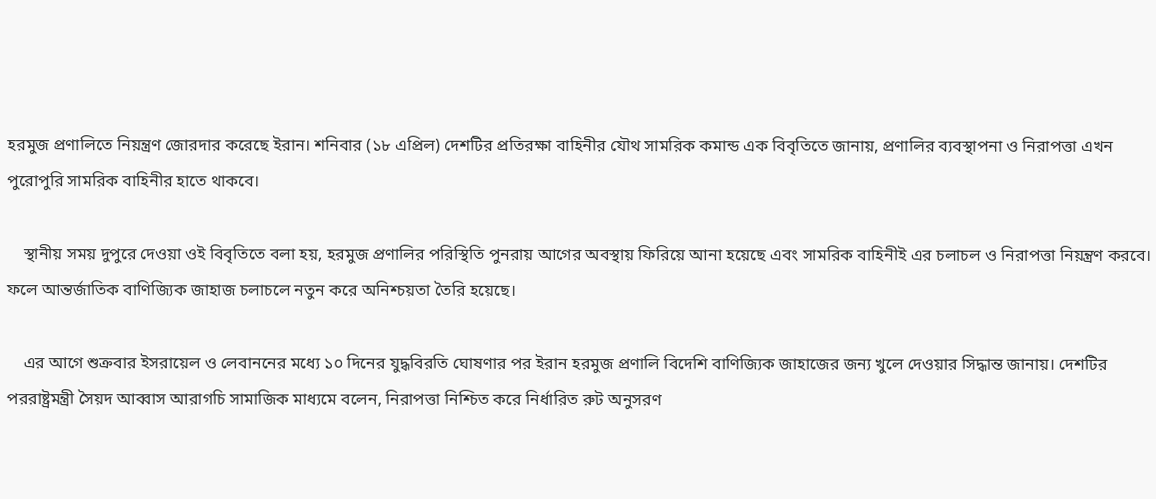হরমুজ প্রণালিতে নিয়ন্ত্রণ জোরদার করেছে ইরান। শনিবার (১৮ এপ্রিল) দেশটির প্রতিরক্ষা বাহিনীর যৌথ সামরিক কমান্ড এক বিবৃতিতে জানায়, প্রণালির ব্যবস্থাপনা ও নিরাপত্তা এখন পুরোপুরি সামরিক বাহিনীর হাতে থাকবে।

    স্থানীয় সময় দুপুরে দেওয়া ওই বিবৃতিতে বলা হয়, হরমুজ প্রণালির পরিস্থিতি পুনরায় আগের অবস্থায় ফিরিয়ে আনা হয়েছে এবং সামরিক বাহিনীই এর চলাচল ও নিরাপত্তা নিয়ন্ত্রণ করবে। ফলে আন্তর্জাতিক বাণিজ্যিক জাহাজ চলাচলে নতুন করে অনিশ্চয়তা তৈরি হয়েছে।

    এর আগে শুক্রবার ইসরায়েল ও লেবাননের মধ্যে ১০ দিনের যুদ্ধবিরতি ঘোষণার পর ইরান হরমুজ প্রণালি বিদেশি বাণিজ্যিক জাহাজের জন্য খুলে দেওয়ার সিদ্ধান্ত জানায়। দেশটির পররাষ্ট্রমন্ত্রী সৈয়দ আব্বাস আরাগচি সামাজিক মাধ্যমে বলেন, নিরাপত্তা নিশ্চিত করে নির্ধারিত রুট অনুসরণ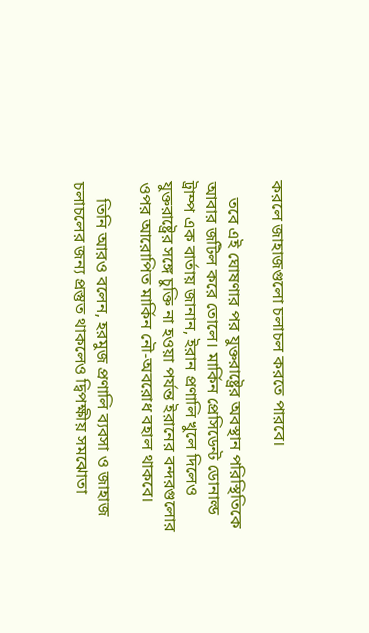করলে জাহাজগুলো চলাচল করতে পারবে।

    তবে এই ঘোষণার পর যুক্তরাষ্ট্রের অবস্থান পরিস্থিতিকে আবার জটিল করে তোলে। মার্কিন প্রেসিডেন্ট ডোনাল্ড ট্রাম্প এক বার্তায় জানান, ইরান প্রণালি খুলে দিলেও যুক্তরাষ্ট্রের সঙ্গে চুক্তি না হওয়া পর্যন্ত ইরানের বন্দরগুলোর ওপর আরোপিত মার্কিন নৌ-অবরোধ বহাল থাকবে।

    তিনি আরও বলেন, হরমুজ প্রণালি ব্যবসা ও জাহাজ চলাচলের জন্য প্রস্তুত থাকলেও দ্বিপক্ষীয় সমঝোতা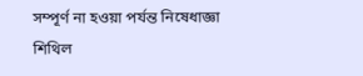সম্পূর্ণ না হওয়া পর্যন্ত নিষেধাজ্ঞা শিথিল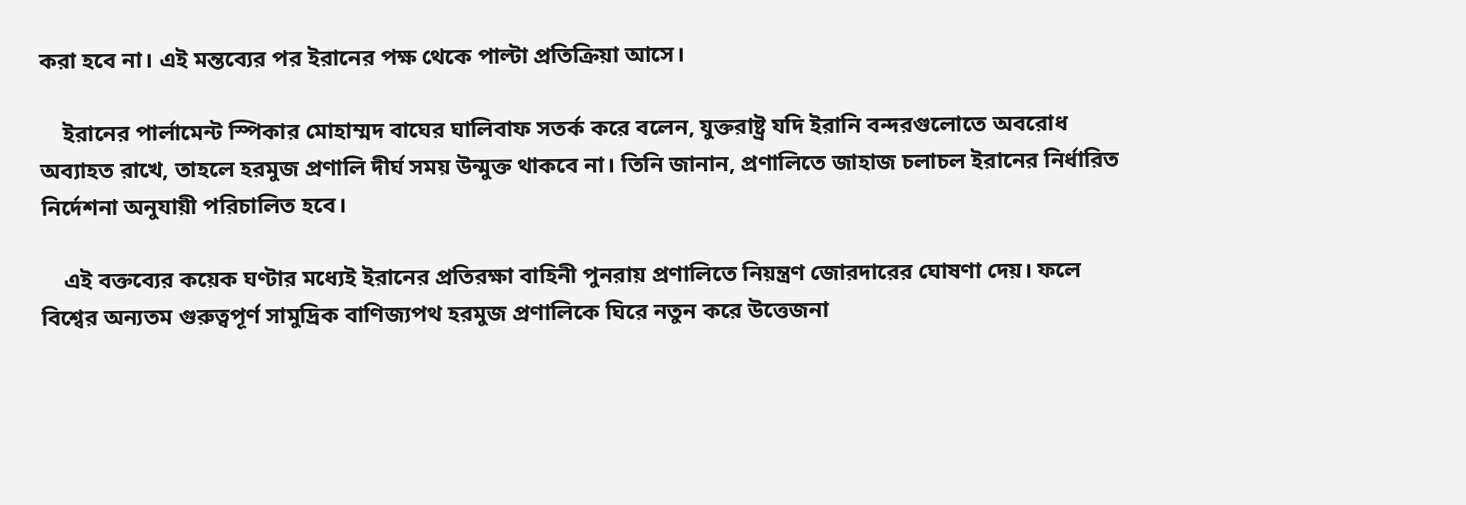করা হবে না। এই মন্তব্যের পর ইরানের পক্ষ থেকে পাল্টা প্রতিক্রিয়া আসে।

    ইরানের পার্লামেন্ট স্পিকার মোহাম্মদ বাঘের ঘালিবাফ সতর্ক করে বলেন, যুক্তরাষ্ট্র যদি ইরানি বন্দরগুলোতে অবরোধ অব্যাহত রাখে, তাহলে হরমুজ প্রণালি দীর্ঘ সময় উন্মুক্ত থাকবে না। তিনি জানান, প্রণালিতে জাহাজ চলাচল ইরানের নির্ধারিত নির্দেশনা অনুযায়ী পরিচালিত হবে।

    এই বক্তব্যের কয়েক ঘণ্টার মধ্যেই ইরানের প্রতিরক্ষা বাহিনী পুনরায় প্রণালিতে নিয়ন্ত্রণ জোরদারের ঘোষণা দেয়। ফলে বিশ্বের অন্যতম গুরুত্বপূর্ণ সামুদ্রিক বাণিজ্যপথ হরমুজ প্রণালিকে ঘিরে নতুন করে উত্তেজনা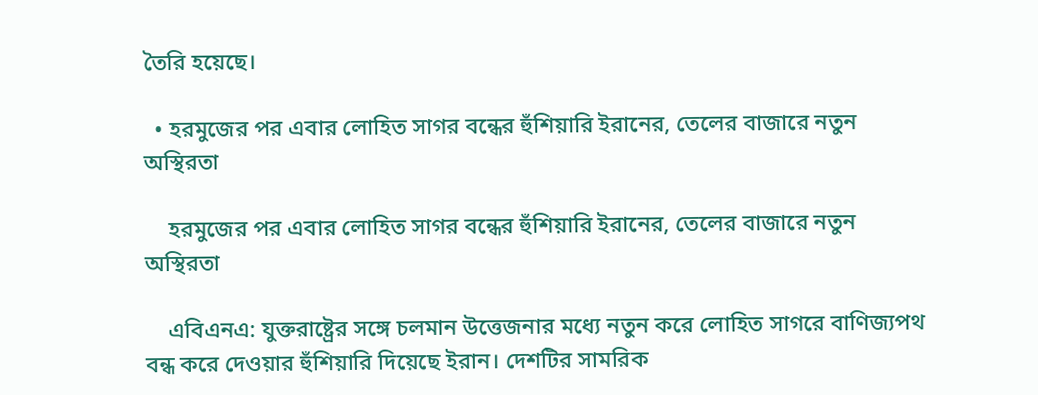তৈরি হয়েছে।

  • হরমুজের পর এবার লোহিত সাগর বন্ধের হুঁশিয়ারি ইরানের, তেলের বাজারে নতুন অস্থিরতা

    হরমুজের পর এবার লোহিত সাগর বন্ধের হুঁশিয়ারি ইরানের, তেলের বাজারে নতুন অস্থিরতা

    এবিএনএ: যুক্তরাষ্ট্রের সঙ্গে চলমান উত্তেজনার মধ্যে নতুন করে লোহিত সাগরে বাণিজ্যপথ বন্ধ করে দেওয়ার হুঁশিয়ারি দিয়েছে ইরান। দেশটির সামরিক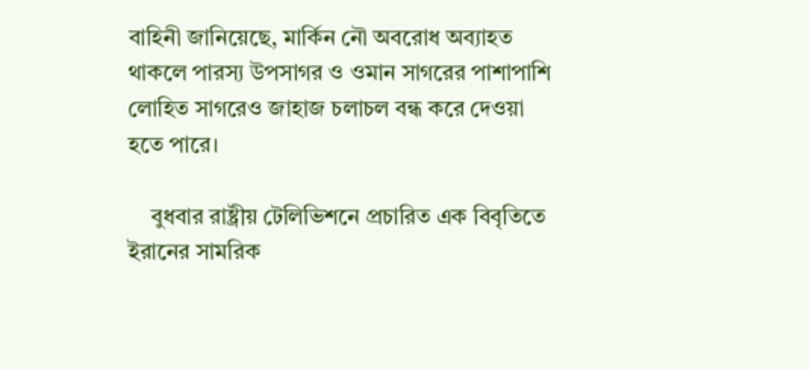বাহিনী জানিয়েছে, মার্কিন নৌ অবরোধ অব্যাহত থাকলে পারস্য উপসাগর ও ওমান সাগরের পাশাপাশি লোহিত সাগরেও জাহাজ চলাচল বন্ধ করে দেওয়া হতে পারে।

    বুধবার রাষ্ট্রীয় টেলিভিশনে প্রচারিত এক বিবৃতিতে ইরানের সামরিক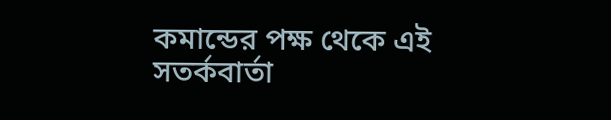কমান্ডের পক্ষ থেকে এই সতর্কবার্তা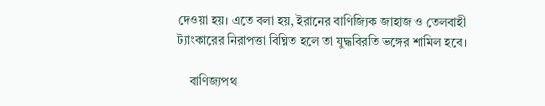দেওয়া হয়। এতে বলা হয়, ইরানের বাণিজ্যিক জাহাজ ও তেলবাহী ট্যাংকারের নিরাপত্তা বিঘ্নিত হলে তা যুদ্ধবিরতি ভঙ্গের শামিল হবে।

    বাণিজ্যপথ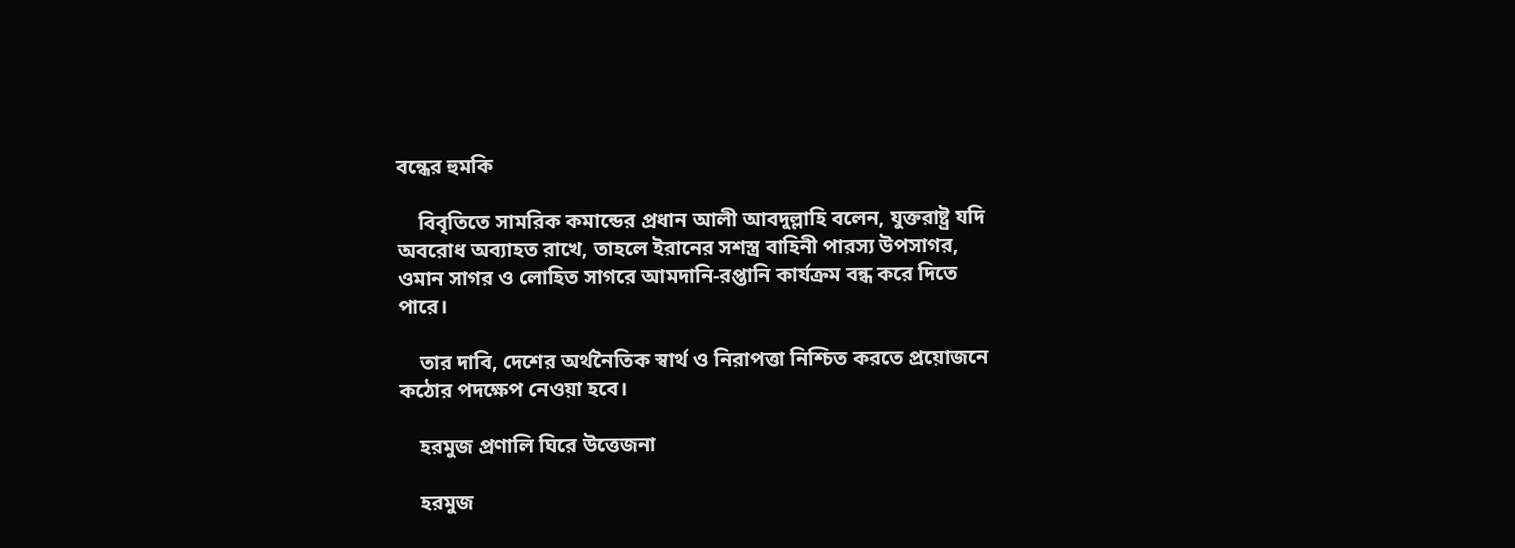বন্ধের হুমকি

    বিবৃতিতে সামরিক কমান্ডের প্রধান আলী আবদুল্লাহি বলেন, যুক্তরাষ্ট্র যদি অবরোধ অব্যাহত রাখে, তাহলে ইরানের সশস্ত্র বাহিনী পারস্য উপসাগর, ওমান সাগর ও লোহিত সাগরে আমদানি-রপ্তানি কার্যক্রম বন্ধ করে দিতে পারে।

    তার দাবি, দেশের অর্থনৈতিক স্বার্থ ও নিরাপত্তা নিশ্চিত করতে প্রয়োজনে কঠোর পদক্ষেপ নেওয়া হবে।

    হরমুজ প্রণালি ঘিরে উত্তেজনা

    হরমুজ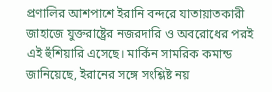প্রণালির আশপাশে ইরানি বন্দরে যাতায়াতকারী জাহাজে যুক্তরাষ্ট্রের নজরদারি ও অবরোধের পরই এই হুঁশিয়ারি এসেছে। মার্কিন সামরিক কমান্ড জানিয়েছে, ইরানের সঙ্গে সংশ্লিষ্ট নয়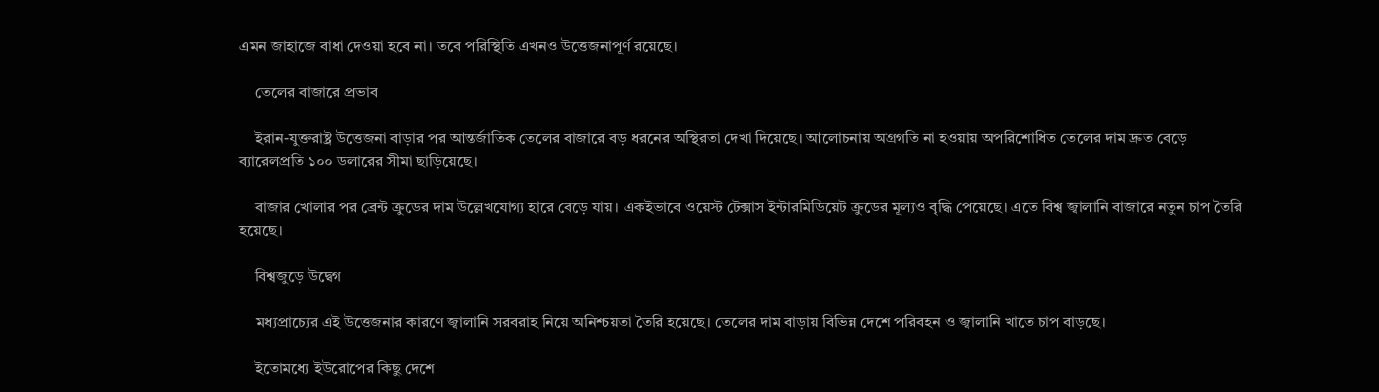এমন জাহাজে বাধা দেওয়া হবে না। তবে পরিস্থিতি এখনও উত্তেজনাপূর্ণ রয়েছে।

    তেলের বাজারে প্রভাব

    ইরান-যুক্তরাষ্ট্র উত্তেজনা বাড়ার পর আন্তর্জাতিক তেলের বাজারে বড় ধরনের অস্থিরতা দেখা দিয়েছে। আলোচনায় অগ্রগতি না হওয়ায় অপরিশোধিত তেলের দাম দ্রুত বেড়ে ব্যারেলপ্রতি ১০০ ডলারের সীমা ছাড়িয়েছে।

    বাজার খোলার পর ব্রেন্ট ক্রুডের দাম উল্লেখযোগ্য হারে বেড়ে যায়। একইভাবে ওয়েস্ট টেক্সাস ইন্টারমিডিয়েট ক্রুডের মূল্যও বৃদ্ধি পেয়েছে। এতে বিশ্ব জ্বালানি বাজারে নতুন চাপ তৈরি হয়েছে।

    বিশ্বজুড়ে উদ্বেগ

    মধ্যপ্রাচ্যের এই উত্তেজনার কারণে জ্বালানি সরবরাহ নিয়ে অনিশ্চয়তা তৈরি হয়েছে। তেলের দাম বাড়ায় বিভিন্ন দেশে পরিবহন ও জ্বালানি খাতে চাপ বাড়ছে।

    ইতোমধ্যে ইউরোপের কিছু দেশে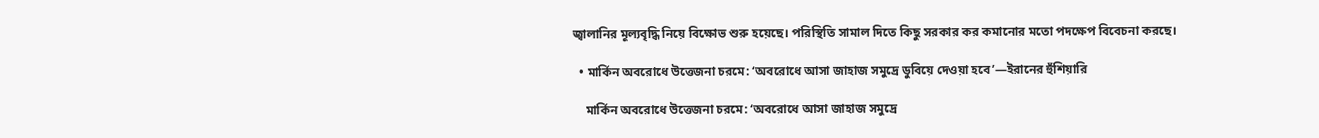জ্বালানির মূল্যবৃদ্ধি নিয়ে বিক্ষোভ শুরু হয়েছে। পরিস্থিতি সামাল দিতে কিছু সরকার কর কমানোর মতো পদক্ষেপ বিবেচনা করছে।

  • মার্কিন অবরোধে উত্তেজনা চরমে: ‘অবরোধে আসা জাহাজ সমুদ্রে ডুবিয়ে দেওয়া হবে’—ইরানের হুঁশিয়ারি

    মার্কিন অবরোধে উত্তেজনা চরমে: ‘অবরোধে আসা জাহাজ সমুদ্রে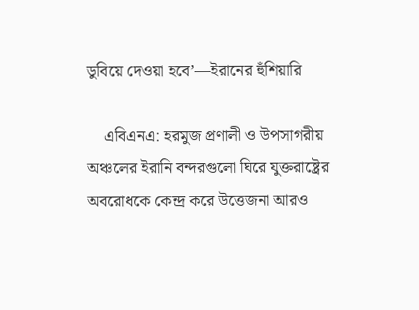ডুবিয়ে দেওয়া হবে’—ইরানের হুঁশিয়ারি

    এবিএনএ: হরমুজ প্রণালী ও উপসাগরীয় অঞ্চলের ইরানি বন্দরগুলো ঘিরে যুক্তরাষ্ট্রের অবরোধকে কেন্দ্র করে উত্তেজনা আরও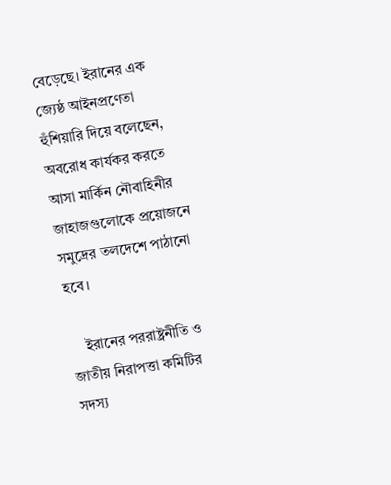বেড়েছে। ইরানের এক জ্যেষ্ঠ আইনপ্রণেতা হুঁশিয়ারি দিয়ে বলেছেন, অবরোধ কার্যকর করতে আসা মার্কিন নৌবাহিনীর জাহাজগুলোকে প্রয়োজনে সমুদ্রের তলদেশে পাঠানো হবে।

    ইরানের পররাষ্ট্রনীতি ও জাতীয় নিরাপত্তা কমিটির সদস্য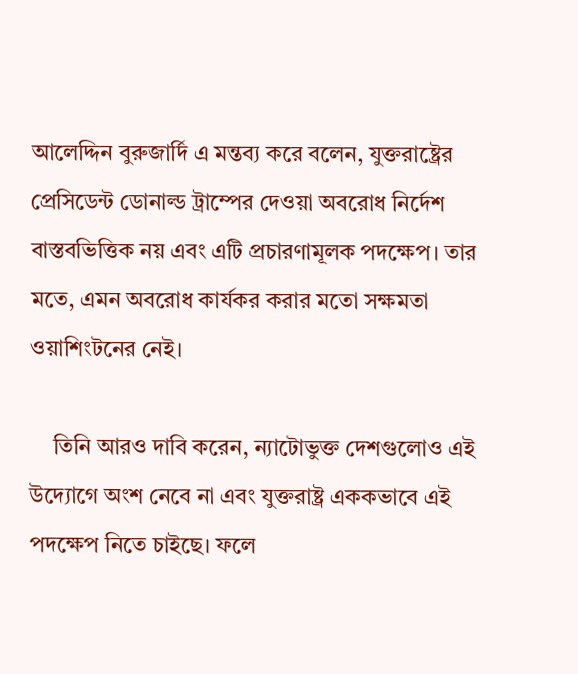আলেদ্দিন বুরুজার্দি এ মন্তব্য করে বলেন, যুক্তরাষ্ট্রের প্রেসিডেন্ট ডোনাল্ড ট্রাম্পের দেওয়া অবরোধ নির্দেশ বাস্তবভিত্তিক নয় এবং এটি প্রচারণামূলক পদক্ষেপ। তার মতে, এমন অবরোধ কার্যকর করার মতো সক্ষমতা ওয়াশিংটনের নেই।

    তিনি আরও দাবি করেন, ন্যাটোভুক্ত দেশগুলোও এই উদ্যোগে অংশ নেবে না এবং যুক্তরাষ্ট্র এককভাবে এই পদক্ষেপ নিতে চাইছে। ফলে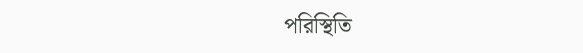পরিস্থিতি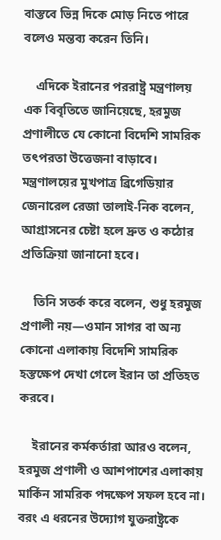বাস্তবে ভিন্ন দিকে মোড় নিতে পারে বলেও মন্তব্য করেন তিনি।

    এদিকে ইরানের পররাষ্ট্র মন্ত্রণালয় এক বিবৃতিতে জানিয়েছে, হরমুজ প্রণালীতে যে কোনো বিদেশি সামরিক তৎপরতা উত্তেজনা বাড়াবে। মন্ত্রণালয়ের মুখপাত্র ব্রিগেডিয়ার জেনারেল রেজা তালাই-নিক বলেন, আগ্রাসনের চেষ্টা হলে দ্রুত ও কঠোর প্রতিক্রিয়া জানানো হবে।

    তিনি সতর্ক করে বলেন, শুধু হরমুজ প্রণালী নয়—ওমান সাগর বা অন্য কোনো এলাকায় বিদেশি সামরিক হস্তক্ষেপ দেখা গেলে ইরান তা প্রতিহত করবে।

    ইরানের কর্মকর্তারা আরও বলেন, হরমুজ প্রণালী ও আশপাশের এলাকায় মার্কিন সামরিক পদক্ষেপ সফল হবে না। বরং এ ধরনের উদ্যোগ যুক্তরাষ্ট্রকে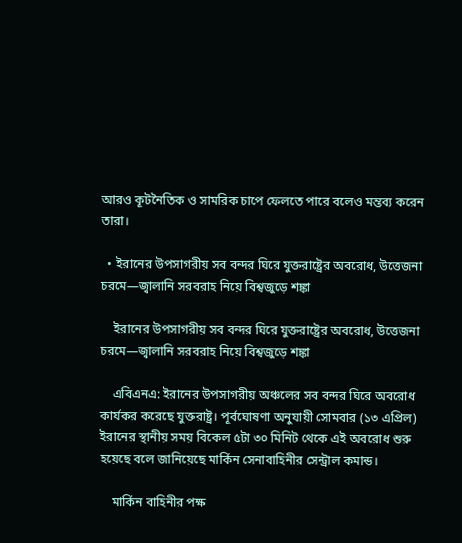আরও কূটনৈতিক ও সামরিক চাপে ফেলতে পারে বলেও মন্তব্য করেন তারা।

  • ইরানের উপসাগরীয় সব বন্দর ঘিরে যুক্তরাষ্ট্রের অবরোধ, উত্তেজনা চরমে—জ্বালানি সরবরাহ নিয়ে বিশ্বজুড়ে শঙ্কা

    ইরানের উপসাগরীয় সব বন্দর ঘিরে যুক্তরাষ্ট্রের অবরোধ, উত্তেজনা চরমে—জ্বালানি সরবরাহ নিয়ে বিশ্বজুড়ে শঙ্কা

    এবিএনএ: ইরানের উপসাগরীয় অঞ্চলের সব বন্দর ঘিরে অবরোধ কার্যকর করেছে যুক্তরাষ্ট্র। পূর্বঘোষণা অনুযায়ী সোমবার (১৩ এপ্রিল) ইরানের স্থানীয় সময় বিকেল ৫টা ৩০ মিনিট থেকে এই অবরোধ শুরু হয়েছে বলে জানিয়েছে মার্কিন সেনাবাহিনীর সেন্ট্রাল কমান্ড।

    মার্কিন বাহিনীর পক্ষ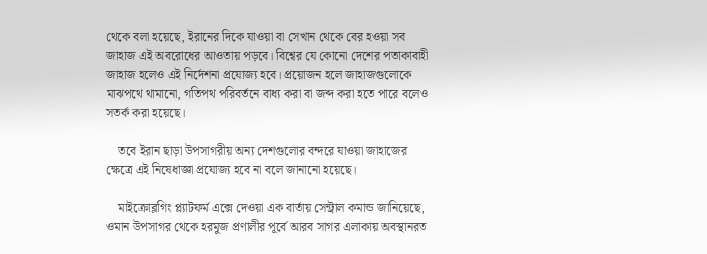থেকে বলা হয়েছে, ইরানের দিকে যাওয়া বা সেখান থেকে বের হওয়া সব জাহাজ এই অবরোধের আওতায় পড়বে। বিশ্বের যে কোনো দেশের পতাকাবাহী জাহাজ হলেও এই নির্দেশনা প্রযোজ্য হবে। প্রয়োজন হলে জাহাজগুলোকে মাঝপথে থামানো, গতিপথ পরিবর্তনে বাধ্য করা বা জব্দ করা হতে পারে বলেও সতর্ক করা হয়েছে।

    তবে ইরান ছাড়া উপসাগরীয় অন্য দেশগুলোর বন্দরে যাওয়া জাহাজের ক্ষেত্রে এই নিষেধাজ্ঞা প্রযোজ্য হবে না বলে জানানো হয়েছে।

    মাইক্রোব্লগিং প্ল্যাটফর্ম এক্সে দেওয়া এক বার্তায় সেন্ট্রাল কমান্ড জানিয়েছে, ওমান উপসাগর থেকে হরমুজ প্রণালীর পূর্বে আরব সাগর এলাকায় অবস্থানরত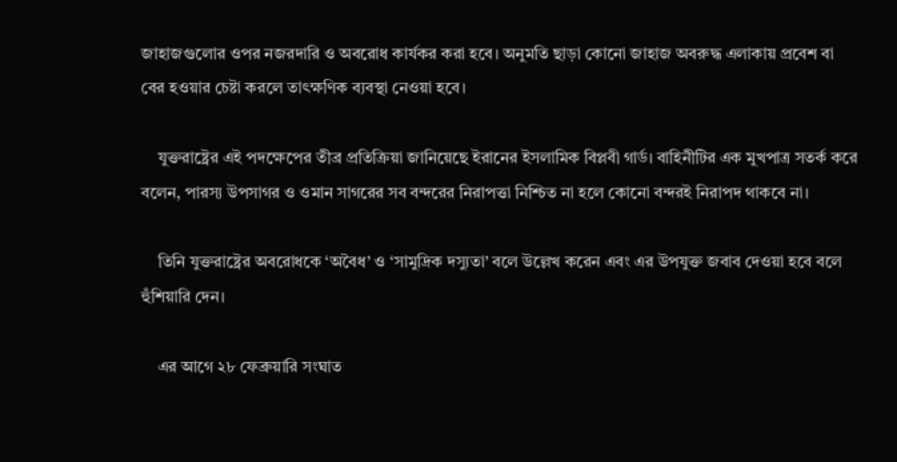জাহাজগুলোর ওপর নজরদারি ও অবরোধ কার্যকর করা হবে। অনুমতি ছাড়া কোনো জাহাজ অবরুদ্ধ এলাকায় প্রবেশ বা বের হওয়ার চেষ্টা করলে তাৎক্ষণিক ব্যবস্থা নেওয়া হবে।

    যুক্তরাষ্ট্রের এই পদক্ষেপের তীব্র প্রতিক্রিয়া জানিয়েছে ইরানের ইসলামিক বিপ্লবী গার্ড। বাহিনীটির এক মুখপাত্র সতর্ক করে বলেন, পারস্য উপসাগর ও ওমান সাগরের সব বন্দরের নিরাপত্তা নিশ্চিত না হলে কোনো বন্দরই নিরাপদ থাকবে না।

    তিনি যুক্তরাষ্ট্রের অবরোধকে ‘অবৈধ’ ও ‘সামুদ্রিক দস্যুতা’ বলে উল্লেখ করেন এবং এর উপযুক্ত জবাব দেওয়া হবে বলে হুঁশিয়ারি দেন।

    এর আগে ২৮ ফেব্রুয়ারি সংঘাত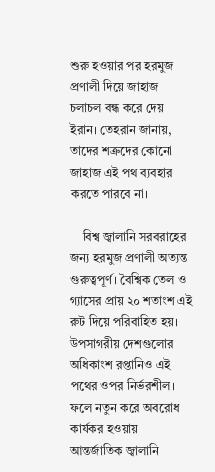শুরু হওয়ার পর হরমুজ প্রণালী দিয়ে জাহাজ চলাচল বন্ধ করে দেয় ইরান। তেহরান জানায়, তাদের শত্রুদের কোনো জাহাজ এই পথ ব্যবহার করতে পারবে না।

    বিশ্ব জ্বালানি সরবরাহের জন্য হরমুজ প্রণালী অত্যন্ত গুরুত্বপূর্ণ। বৈশ্বিক তেল ও গ্যাসের প্রায় ২০ শতাংশ এই রুট দিয়ে পরিবাহিত হয়। উপসাগরীয় দেশগুলোর অধিকাংশ রপ্তানিও এই পথের ওপর নির্ভরশীল। ফলে নতুন করে অবরোধ কার্যকর হওয়ায় আন্তর্জাতিক জ্বালানি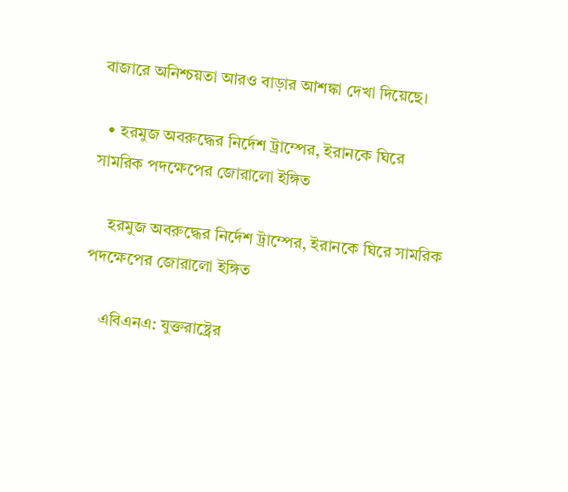বাজারে অনিশ্চয়তা আরও বাড়ার আশঙ্কা দেখা দিয়েছে।

  • হরমুজ অবরুদ্ধের নির্দেশ ট্রাম্পের, ইরানকে ঘিরে সামরিক পদক্ষেপের জোরালো ইঙ্গিত

    হরমুজ অবরুদ্ধের নির্দেশ ট্রাম্পের, ইরানকে ঘিরে সামরিক পদক্ষেপের জোরালো ইঙ্গিত

    এবিএনএ: যুক্তরাষ্ট্রের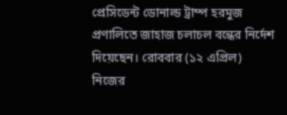প্রেসিডেন্ট ডোনাল্ড ট্রাম্প হরমুজ প্রণালিতে জাহাজ চলাচল বন্ধের নির্দেশ দিয়েছেন। রোববার (১২ এপ্রিল) নিজের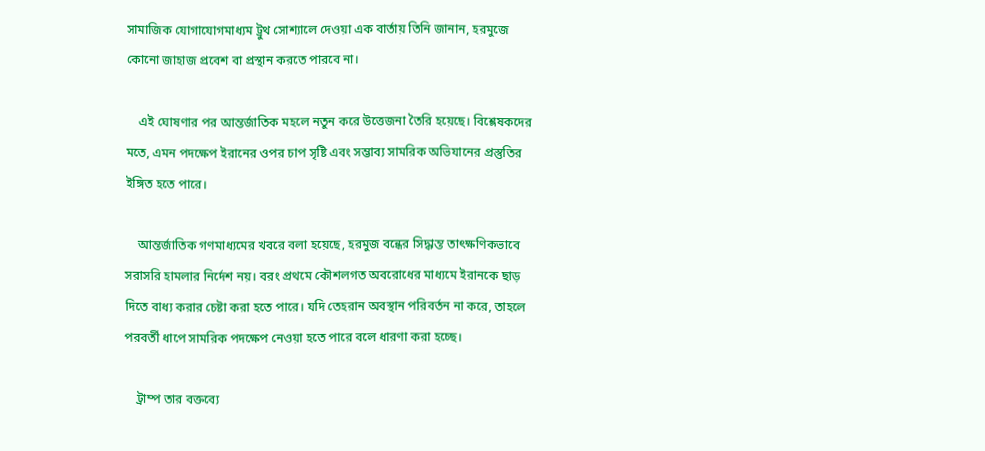সামাজিক যোগাযোগমাধ্যম ট্রুথ সোশ্যালে দেওয়া এক বার্তায় তিনি জানান, হরমুজে কোনো জাহাজ প্রবেশ বা প্রস্থান করতে পারবে না।

    এই ঘোষণার পর আন্তর্জাতিক মহলে নতুন করে উত্তেজনা তৈরি হয়েছে। বিশ্লেষকদের মতে, এমন পদক্ষেপ ইরানের ওপর চাপ সৃষ্টি এবং সম্ভাব্য সামরিক অভিযানের প্রস্তুতির ইঙ্গিত হতে পারে।

    আন্তর্জাতিক গণমাধ্যমের খবরে বলা হয়েছে, হরমুজ বন্ধের সিদ্ধান্ত তাৎক্ষণিকভাবে সরাসরি হামলার নির্দেশ নয়। বরং প্রথমে কৌশলগত অবরোধের মাধ্যমে ইরানকে ছাড় দিতে বাধ্য করার চেষ্টা করা হতে পারে। যদি তেহরান অবস্থান পরিবর্তন না করে, তাহলে পরবর্তী ধাপে সামরিক পদক্ষেপ নেওয়া হতে পারে বলে ধারণা করা হচ্ছে।

    ট্রাম্প তার বক্তব্যে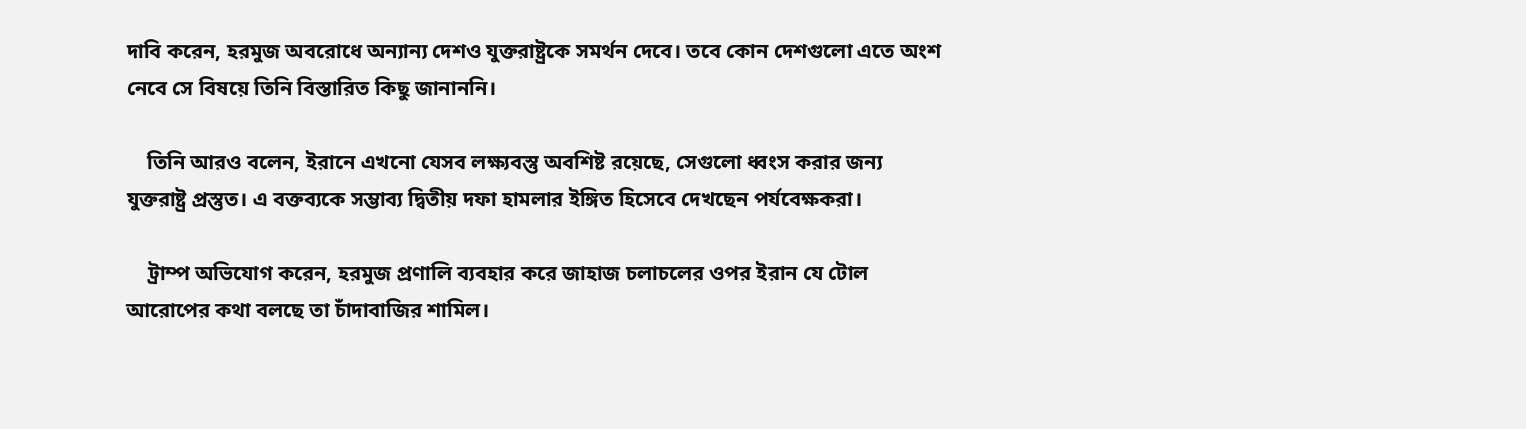দাবি করেন, হরমুজ অবরোধে অন্যান্য দেশও যুক্তরাষ্ট্রকে সমর্থন দেবে। তবে কোন দেশগুলো এতে অংশ নেবে সে বিষয়ে তিনি বিস্তারিত কিছু জানাননি।

    তিনি আরও বলেন, ইরানে এখনো যেসব লক্ষ্যবস্তু অবশিষ্ট রয়েছে, সেগুলো ধ্বংস করার জন্য যুক্তরাষ্ট্র প্রস্তুত। এ বক্তব্যকে সম্ভাব্য দ্বিতীয় দফা হামলার ইঙ্গিত হিসেবে দেখছেন পর্যবেক্ষকরা।

    ট্রাম্প অভিযোগ করেন, হরমুজ প্রণালি ব্যবহার করে জাহাজ চলাচলের ওপর ইরান যে টোল আরোপের কথা বলছে তা চাঁদাবাজির শামিল।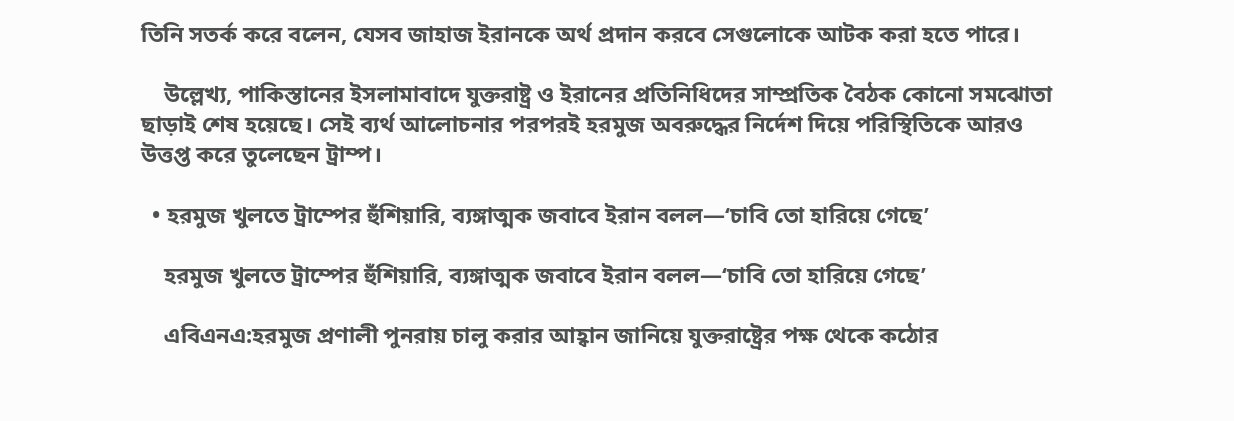তিনি সতর্ক করে বলেন, যেসব জাহাজ ইরানকে অর্থ প্রদান করবে সেগুলোকে আটক করা হতে পারে।

    উল্লেখ্য, পাকিস্তানের ইসলামাবাদে যুক্তরাষ্ট্র ও ইরানের প্রতিনিধিদের সাম্প্রতিক বৈঠক কোনো সমঝোতা ছাড়াই শেষ হয়েছে। সেই ব্যর্থ আলোচনার পরপরই হরমুজ অবরুদ্ধের নির্দেশ দিয়ে পরিস্থিতিকে আরও উত্তপ্ত করে তুলেছেন ট্রাম্প।

  • হরমুজ খুলতে ট্রাম্পের হুঁশিয়ারি, ব্যঙ্গাত্মক জবাবে ইরান বলল—‘চাবি তো হারিয়ে গেছে’

    হরমুজ খুলতে ট্রাম্পের হুঁশিয়ারি, ব্যঙ্গাত্মক জবাবে ইরান বলল—‘চাবি তো হারিয়ে গেছে’

    এবিএনএ:হরমুজ প্রণালী পুনরায় চালু করার আহ্বান জানিয়ে যুক্তরাষ্ট্রের পক্ষ থেকে কঠোর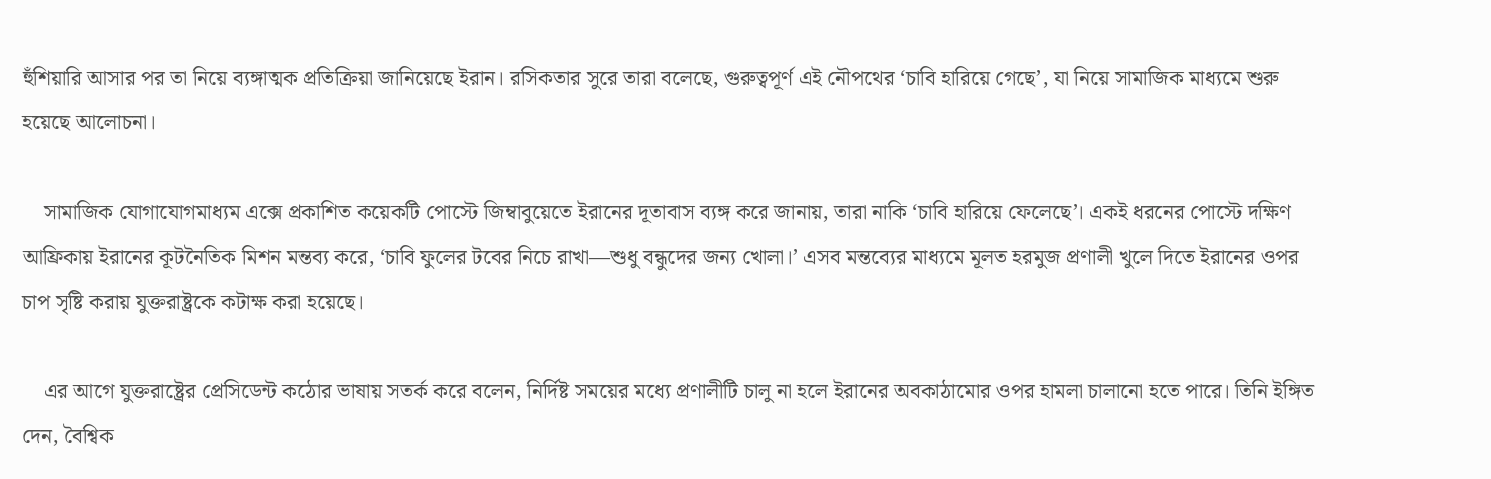হুঁশিয়ারি আসার পর তা নিয়ে ব্যঙ্গাত্মক প্রতিক্রিয়া জানিয়েছে ইরান। রসিকতার সুরে তারা বলেছে, গুরুত্বপূর্ণ এই নৌপথের ‘চাবি হারিয়ে গেছে’, যা নিয়ে সামাজিক মাধ্যমে শুরু হয়েছে আলোচনা।

    সামাজিক যোগাযোগমাধ্যম এক্সে প্রকাশিত কয়েকটি পোস্টে জিম্বাবুয়েতে ইরানের দূতাবাস ব্যঙ্গ করে জানায়, তারা নাকি ‘চাবি হারিয়ে ফেলেছে’। একই ধরনের পোস্টে দক্ষিণ আফ্রিকায় ইরানের কূটনৈতিক মিশন মন্তব্য করে, ‘চাবি ফুলের টবের নিচে রাখা—শুধু বন্ধুদের জন্য খোলা।’ এসব মন্তব্যের মাধ্যমে মূলত হরমুজ প্রণালী খুলে দিতে ইরানের ওপর চাপ সৃষ্টি করায় যুক্তরাষ্ট্রকে কটাক্ষ করা হয়েছে।

    এর আগে যুক্তরাষ্ট্রের প্রেসিডেন্ট কঠোর ভাষায় সতর্ক করে বলেন, নির্দিষ্ট সময়ের মধ্যে প্রণালীটি চালু না হলে ইরানের অবকাঠামোর ওপর হামলা চালানো হতে পারে। তিনি ইঙ্গিত দেন, বৈশ্বিক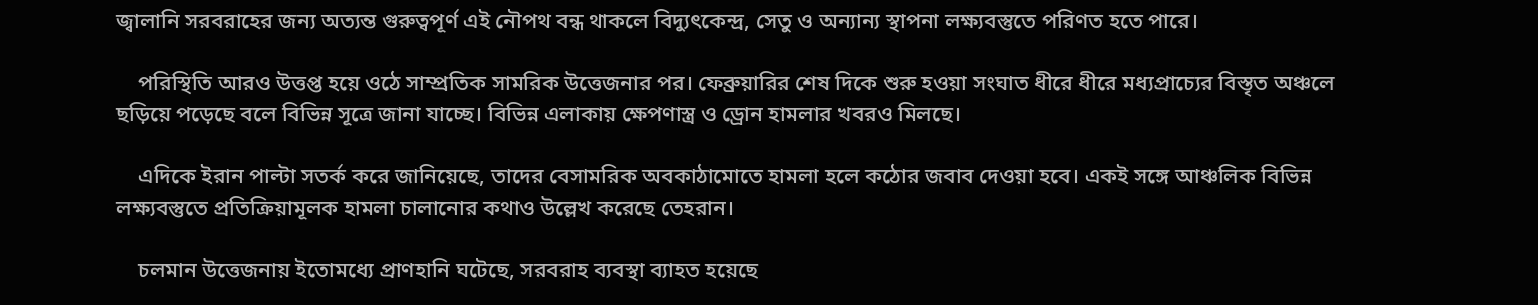জ্বালানি সরবরাহের জন্য অত্যন্ত গুরুত্বপূর্ণ এই নৌপথ বন্ধ থাকলে বিদ্যুৎকেন্দ্র, সেতু ও অন্যান্য স্থাপনা লক্ষ্যবস্তুতে পরিণত হতে পারে।

    পরিস্থিতি আরও উত্তপ্ত হয়ে ওঠে সাম্প্রতিক সামরিক উত্তেজনার পর। ফেব্রুয়ারির শেষ দিকে শুরু হওয়া সংঘাত ধীরে ধীরে মধ্যপ্রাচ্যের বিস্তৃত অঞ্চলে ছড়িয়ে পড়েছে বলে বিভিন্ন সূত্রে জানা যাচ্ছে। বিভিন্ন এলাকায় ক্ষেপণাস্ত্র ও ড্রোন হামলার খবরও মিলছে।

    এদিকে ইরান পাল্টা সতর্ক করে জানিয়েছে, তাদের বেসামরিক অবকাঠামোতে হামলা হলে কঠোর জবাব দেওয়া হবে। একই সঙ্গে আঞ্চলিক বিভিন্ন লক্ষ্যবস্তুতে প্রতিক্রিয়ামূলক হামলা চালানোর কথাও উল্লেখ করেছে তেহরান।

    চলমান উত্তেজনায় ইতোমধ্যে প্রাণহানি ঘটেছে, সরবরাহ ব্যবস্থা ব্যাহত হয়েছে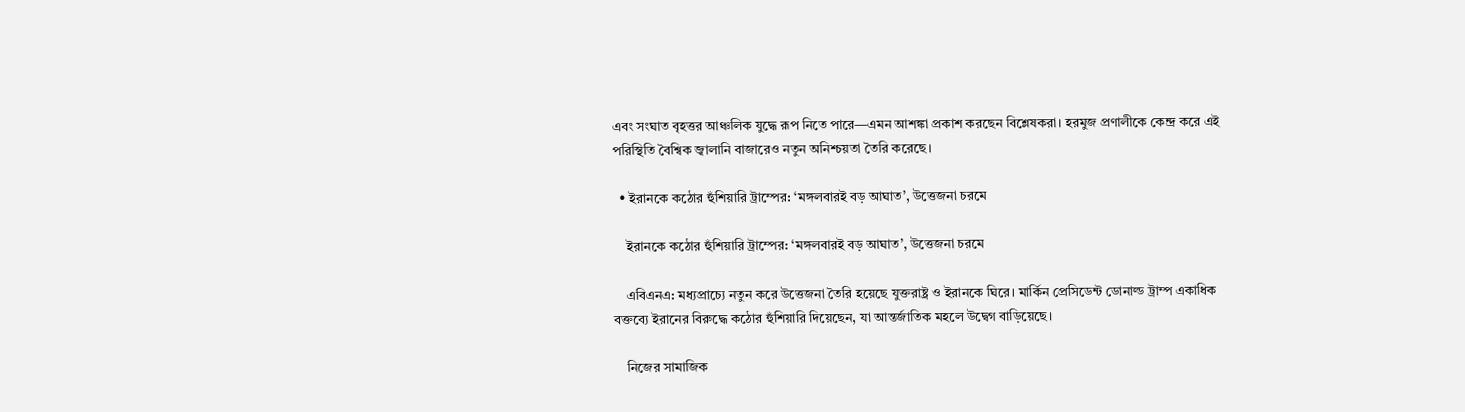এবং সংঘাত বৃহত্তর আঞ্চলিক যুদ্ধে রূপ নিতে পারে—এমন আশঙ্কা প্রকাশ করছেন বিশ্লেষকরা। হরমুজ প্রণালীকে কেন্দ্র করে এই পরিস্থিতি বৈশ্বিক জ্বালানি বাজারেও নতুন অনিশ্চয়তা তৈরি করেছে।

  • ইরানকে কঠোর হুঁশিয়ারি ট্রাম্পের: ‘মঙ্গলবারই বড় আঘাত’, উত্তেজনা চরমে

    ইরানকে কঠোর হুঁশিয়ারি ট্রাম্পের: ‘মঙ্গলবারই বড় আঘাত’, উত্তেজনা চরমে

    এবিএনএ: মধ্যপ্রাচ্যে নতুন করে উত্তেজনা তৈরি হয়েছে যুক্তরাষ্ট্র ও ইরানকে ঘিরে। মার্কিন প্রেসিডেন্ট ডোনাল্ড ট্রাম্প একাধিক বক্তব্যে ইরানের বিরুদ্ধে কঠোর হুঁশিয়ারি দিয়েছেন, যা আন্তর্জাতিক মহলে উদ্বেগ বাড়িয়েছে।

    নিজের সামাজিক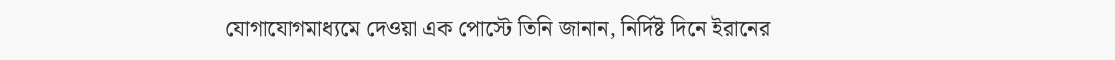যোগাযোগমাধ্যমে দেওয়া এক পোস্টে তিনি জানান, নির্দিষ্ট দিনে ইরানের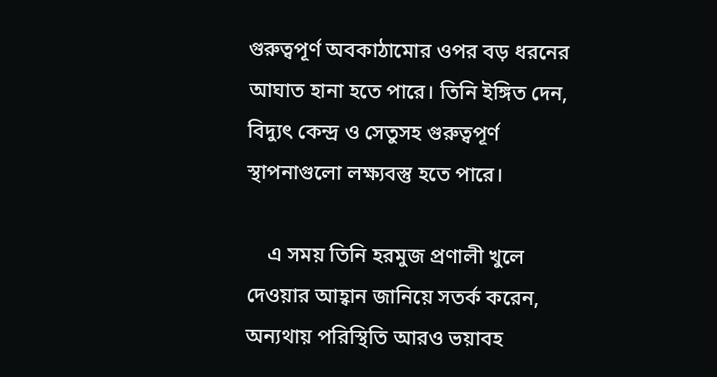গুরুত্বপূর্ণ অবকাঠামোর ওপর বড় ধরনের আঘাত হানা হতে পারে। তিনি ইঙ্গিত দেন, বিদ্যুৎ কেন্দ্র ও সেতুসহ গুরুত্বপূর্ণ স্থাপনাগুলো লক্ষ্যবস্তু হতে পারে।

    এ সময় তিনি হরমুজ প্রণালী খুলে দেওয়ার আহ্বান জানিয়ে সতর্ক করেন, অন্যথায় পরিস্থিতি আরও ভয়াবহ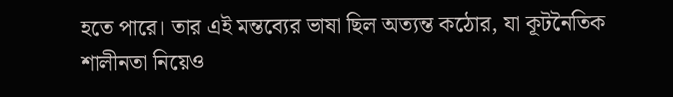হতে পারে। তার এই মন্তব্যের ভাষা ছিল অত্যন্ত কঠোর, যা কূটনৈতিক শালীনতা নিয়েও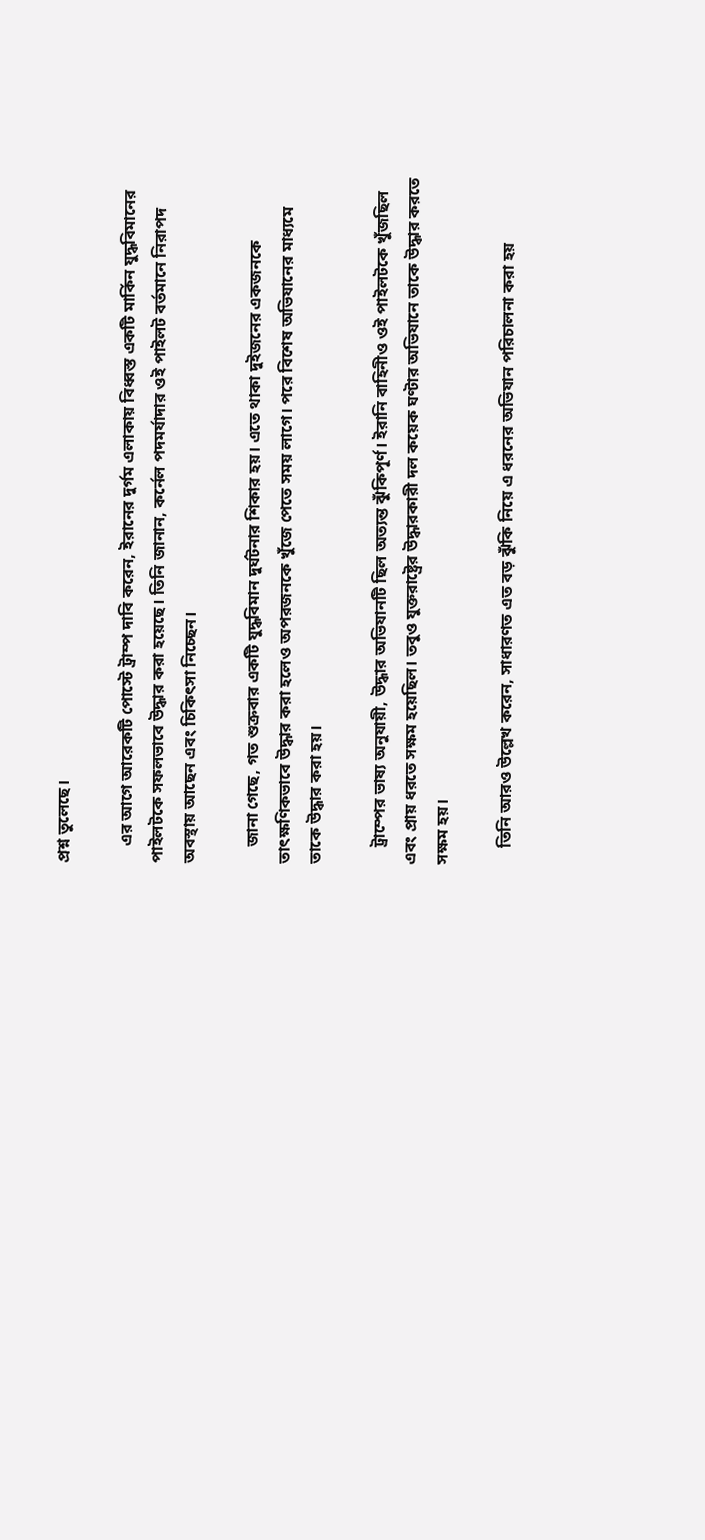প্রশ্ন তুলেছে।

    এর আগে আরেকটি পোস্টে ট্রাম্প দাবি করেন, ইরানের দুর্গম এলাকায় বিধ্বস্ত একটি মার্কিন যুদ্ধবিমানের পাইলটকে সফলভাবে উদ্ধার করা হয়েছে। তিনি জানান, কর্নেল পদমর্যাদার ওই পাইলট বর্তমানে নিরাপদ অবস্থায় আছেন এবং চিকিৎসা নিচ্ছেন।

    জানা গেছে, গত শুক্রবার একটি যুদ্ধবিমান দুর্ঘটনার শিকার হয়। এতে থাকা দুইজনের একজনকে তাৎক্ষণিকভাবে উদ্ধার করা হলেও অপরজনকে খুঁজে পেতে সময় লাগে। পরে বিশেষ অভিযানের মাধ্যমে তাকে উদ্ধার করা হয়।

    ট্রাম্পের ভাষ্য অনুযায়ী, উদ্ধার অভিযানটি ছিল অত্যন্ত ঝুঁকিপূর্ণ। ইরানি বাহিনীও ওই পাইলটকে খুঁজছিল এবং প্রায় ধরতে সক্ষম হয়েছিল। তবুও যুক্তরাষ্ট্রের উদ্ধারকারী দল কয়েক ঘণ্টার অভিযানে তাকে উদ্ধার করতে সক্ষম হয়।

    তিনি আরও উল্লেখ করেন, সাধারণত এত বড় ঝুঁকি নিয়ে এ ধরনের অভিযান পরিচালনা করা হয়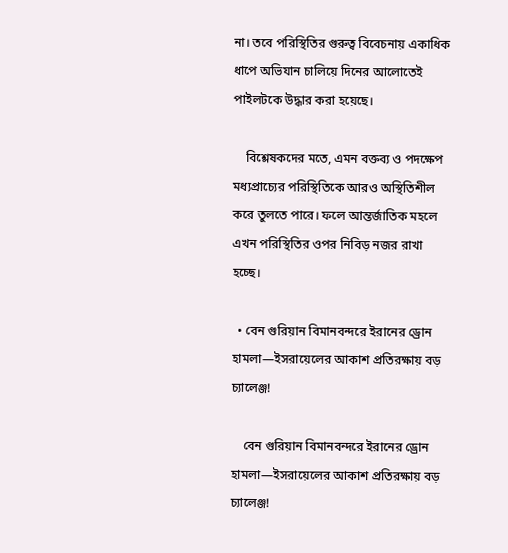না। তবে পরিস্থিতির গুরুত্ব বিবেচনায় একাধিক ধাপে অভিযান চালিয়ে দিনের আলোতেই পাইলটকে উদ্ধার করা হয়েছে।

    বিশ্লেষকদের মতে, এমন বক্তব্য ও পদক্ষেপ মধ্যপ্রাচ্যের পরিস্থিতিকে আরও অস্থিতিশীল করে তুলতে পারে। ফলে আন্তর্জাতিক মহলে এখন পরিস্থিতির ওপর নিবিড় নজর রাখা হচ্ছে।

  • বেন গুরিয়ান বিমানবন্দরে ইরানের ড্রোন হামলা—ইসরায়েলের আকাশ প্রতিরক্ষায় বড় চ্যালেঞ্জ!

    বেন গুরিয়ান বিমানবন্দরে ইরানের ড্রোন হামলা—ইসরায়েলের আকাশ প্রতিরক্ষায় বড় চ্যালেঞ্জ!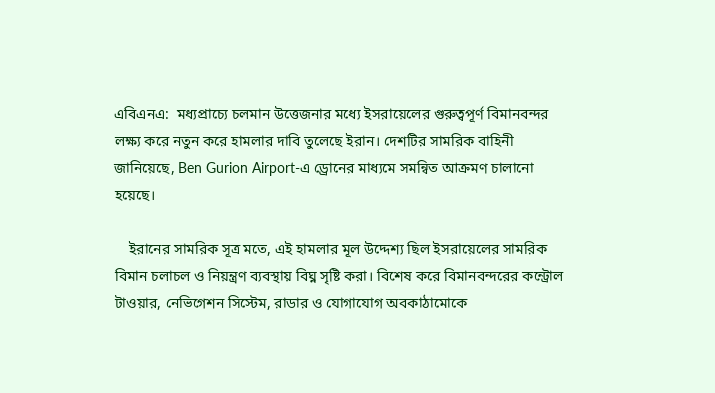এবিএনএ:  মধ্যপ্রাচ্যে চলমান উত্তেজনার মধ্যে ইসরায়েলের গুরুত্বপূর্ণ বিমানবন্দর লক্ষ্য করে নতুন করে হামলার দাবি তুলেছে ইরান। দেশটির সামরিক বাহিনী জানিয়েছে, Ben Gurion Airport-এ ড্রোনের মাধ্যমে সমন্বিত আক্রমণ চালানো হয়েছে।

    ইরানের সামরিক সূত্র মতে, এই হামলার মূল উদ্দেশ্য ছিল ইসরায়েলের সামরিক বিমান চলাচল ও নিয়ন্ত্রণ ব্যবস্থায় বিঘ্ন সৃষ্টি করা। বিশেষ করে বিমানবন্দরের কন্ট্রোল টাওয়ার, নেভিগেশন সিস্টেম, রাডার ও যোগাযোগ অবকাঠামোকে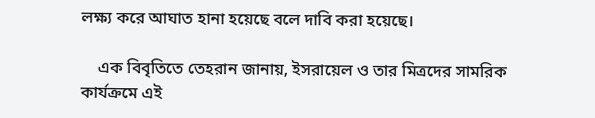লক্ষ্য করে আঘাত হানা হয়েছে বলে দাবি করা হয়েছে।

    এক বিবৃতিতে তেহরান জানায়, ইসরায়েল ও তার মিত্রদের সামরিক কার্যক্রমে এই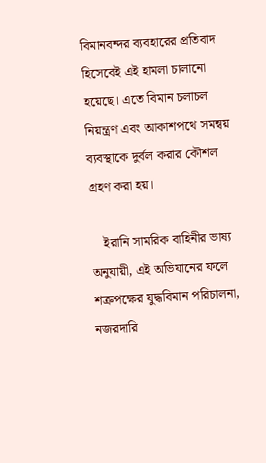বিমানবন্দর ব্যবহারের প্রতিবাদ হিসেবেই এই হামলা চালানো হয়েছে। এতে বিমান চলাচল নিয়ন্ত্রণ এবং আকাশপথে সমন্বয় ব্যবস্থাকে দুর্বল করার কৌশল গ্রহণ করা হয়।

    ইরানি সামরিক বাহিনীর ভাষ্য অনুযায়ী, এই অভিযানের ফলে শত্রুপক্ষের যুদ্ধবিমান পরিচালনা, নজরদারি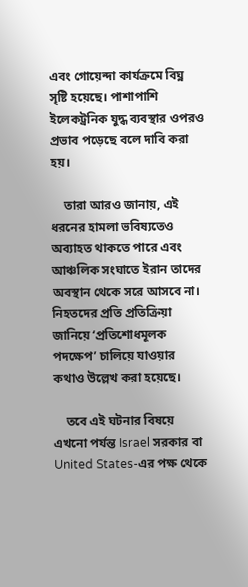এবং গোয়েন্দা কার্যক্রমে বিঘ্ন সৃষ্টি হয়েছে। পাশাপাশি ইলেকট্রনিক যুদ্ধ ব্যবস্থার ওপরও প্রভাব পড়েছে বলে দাবি করা হয়।

    তারা আরও জানায়, এই ধরনের হামলা ভবিষ্যতেও অব্যাহত থাকতে পারে এবং আঞ্চলিক সংঘাতে ইরান তাদের অবস্থান থেকে সরে আসবে না। নিহতদের প্রতি প্রতিক্রিয়া জানিয়ে ‘প্রতিশোধমূলক পদক্ষেপ’ চালিয়ে যাওয়ার কথাও উল্লেখ করা হয়েছে।

    তবে এই ঘটনার বিষয়ে এখনো পর্যন্ত Israel সরকার বা United States-এর পক্ষ থেকে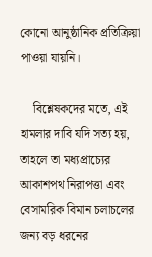কোনো আনুষ্ঠানিক প্রতিক্রিয়া পাওয়া যায়নি।

    বিশ্লেষকদের মতে, এই হামলার দাবি যদি সত্য হয়, তাহলে তা মধ্যপ্রাচ্যের আকাশপথ নিরাপত্তা এবং বেসামরিক বিমান চলাচলের জন্য বড় ধরনের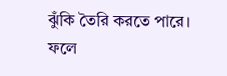ঝুঁকি তৈরি করতে পারে। ফলে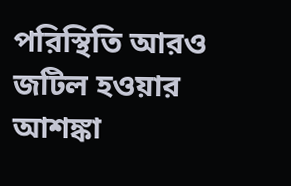পরিস্থিতি আরও জটিল হওয়ার আশঙ্কা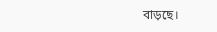বাড়ছে।